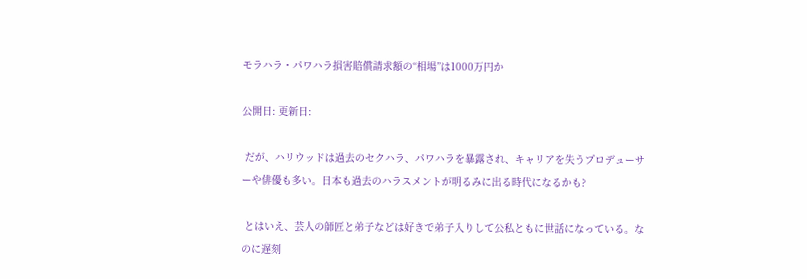モラハラ・パワハラ損害賠償請求額の“相場”は1000万円か

公開日: 更新日:

 だが、ハリウッドは過去のセクハラ、パワハラを暴露され、キャリアを失うプロデューサーや俳優も多い。日本も過去のハラスメントが明るみに出る時代になるかも?

 とはいえ、芸人の師匠と弟子などは好きで弟子入りして公私ともに世話になっている。なのに遅刻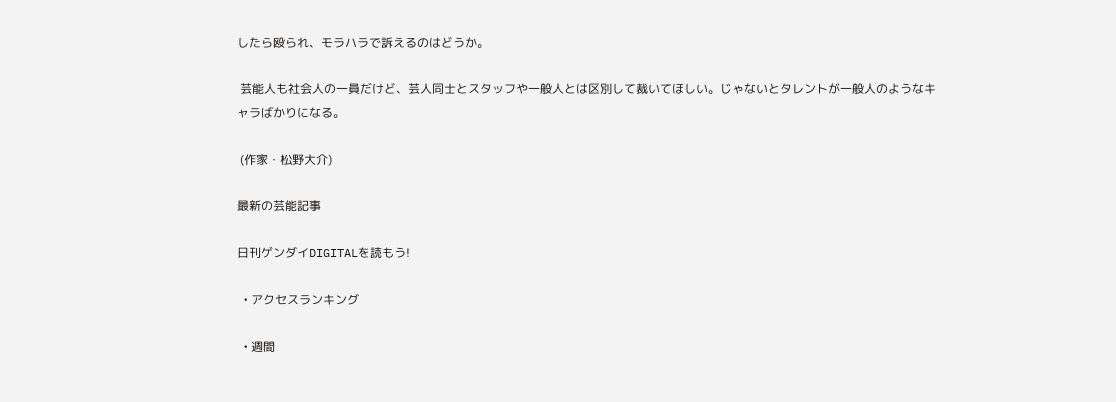したら殴られ、モラハラで訴えるのはどうか。

 芸能人も社会人の一員だけど、芸人同士とスタッフや一般人とは区別して裁いてほしい。じゃないとタレントが一般人のようなキャラばかりになる。

 (作家・松野大介)

最新の芸能記事

日刊ゲンダイDIGITALを読もう!

  • アクセスランキング

  • 週間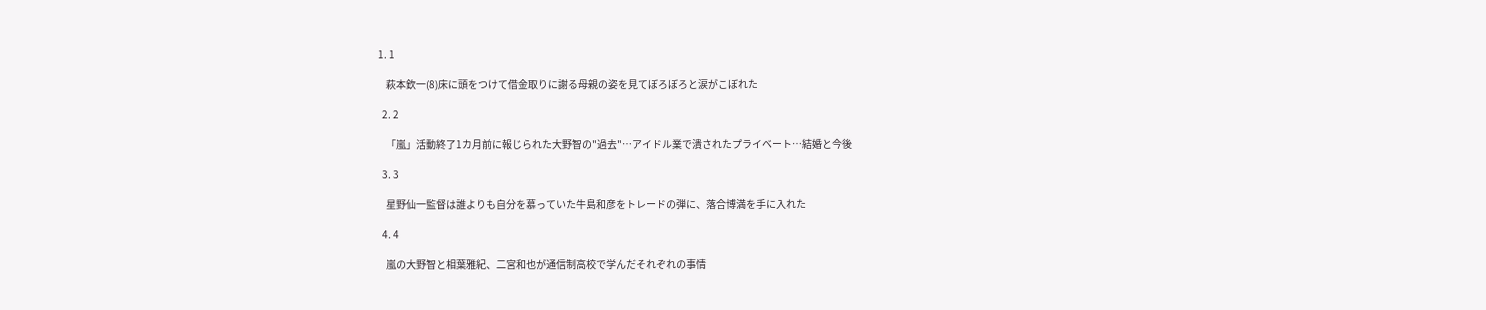1. 1

    萩本欽一(8)床に頭をつけて借金取りに謝る母親の姿を見てぼろぼろと涙がこぼれた

  2. 2

    「嵐」活動終了1カ月前に報じられた大野智の"過去"…アイドル業で潰されたプライベート…結婚と今後

  3. 3

    星野仙一監督は誰よりも自分を慕っていた牛島和彦をトレードの弾に、落合博満を手に入れた

  4. 4

    嵐の大野智と相葉雅紀、二宮和也が通信制高校で学んだそれぞれの事情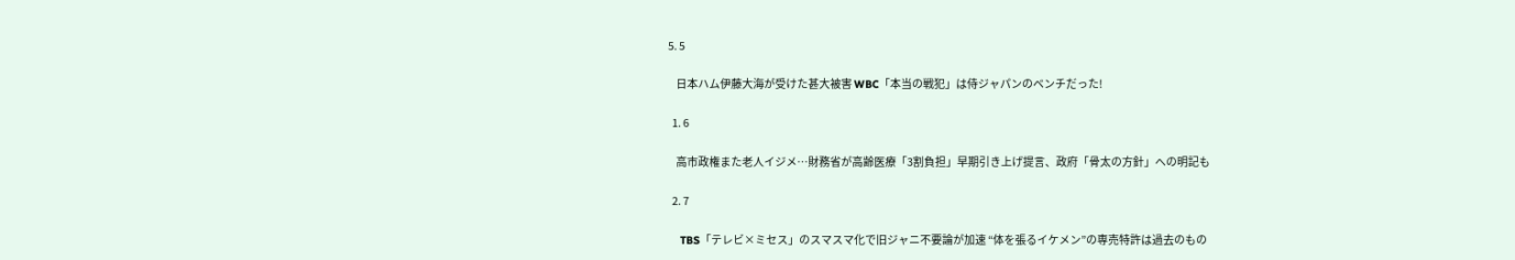5. 5

    日本ハム伊藤大海が受けた甚大被害 WBC「本当の戦犯」は侍ジャパンのベンチだった!

  1. 6

    高市政権また老人イジメ…財務省が高齢医療「3割負担」早期引き上げ提言、政府「骨太の方針」への明記も

  2. 7

    TBS「テレビ×ミセス」のスマスマ化で旧ジャニ不要論が加速 “体を張るイケメン”の専売特許は過去のもの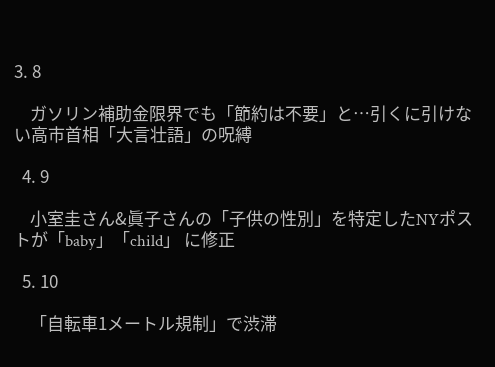3. 8

    ガソリン補助金限界でも「節約は不要」と…引くに引けない高市首相「大言壮語」の呪縛

  4. 9

    小室圭さん&眞子さんの「子供の性別」を特定したNYポストが「baby」「child」 に修正

  5. 10

    「自転車1メートル規制」で渋滞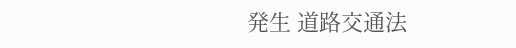発生 道路交通法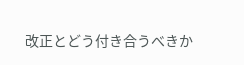改正とどう付き合うべきか